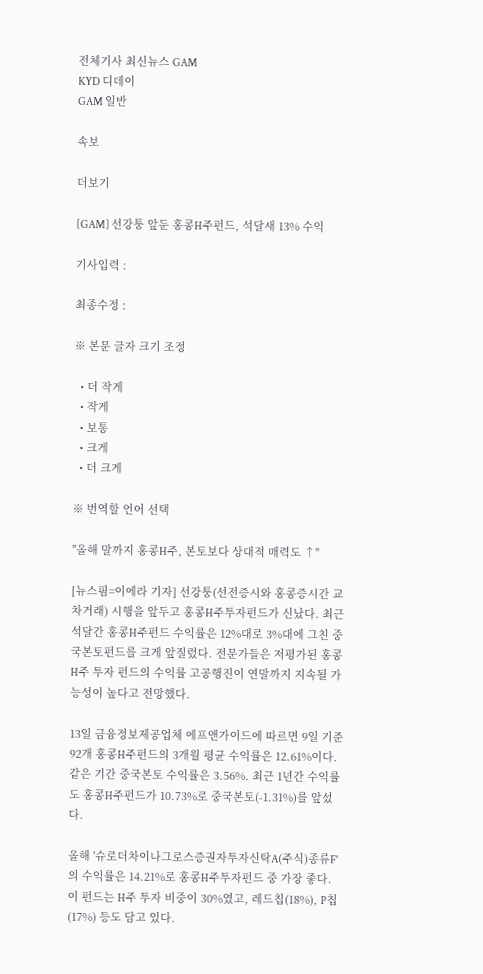전체기사 최신뉴스 GAM
KYD 디데이
GAM 일반

속보

더보기

[GAM] 선강퉁 앞둔 홍콩H주펀드, 석달새 13% 수익

기사입력 :

최종수정 :

※ 본문 글자 크기 조정

  • 더 작게
  • 작게
  • 보통
  • 크게
  • 더 크게

※ 번역할 언어 선택

"올해 말까지 홍콩H주, 본토보다 상대적 매력도 ↑"

[뉴스핌=이에라 기자] 선강퉁(선전증시와 홍콩증시간 교차거래) 시행을 앞두고 홍콩H주투자펀드가 신났다. 최근 석달간 홍콩H주펀드 수익률은 12%대로 3%대에 그친 중국본토펀드를 크게 앞질렀다. 전문가들은 저평가된 홍콩H주 투자 펀드의 수익률 고공행진이 연말까지 지속될 가능성이 높다고 전망했다.

13일 금융정보제공업체 에프앤가이드에 따르면 9일 기준 92개 홍콩H주펀드의 3개월 평균 수익률은 12.61%이다. 같은 기간 중국본토 수익률은 3.56%. 최근 1년간 수익률도 홍콩H주펀드가 10.73%로 중국본토(-1.31%)를 앞섰다.

올해 '슈로더차이나그로스증권자투자신탁A(주식)종류F'의 수익률은 14.21%로 홍콩H주투자펀드 중 가장 좋다. 이 펀드는 H주 투자 비중이 30%였고, 레드칩(18%), P칩(17%) 등도 담고 있다.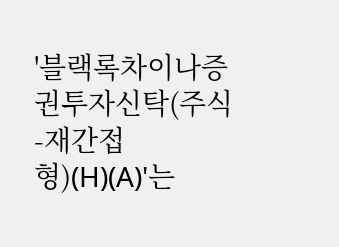'블랙록차이나증권투자신탁(주식-재간접형)(H)(A)'는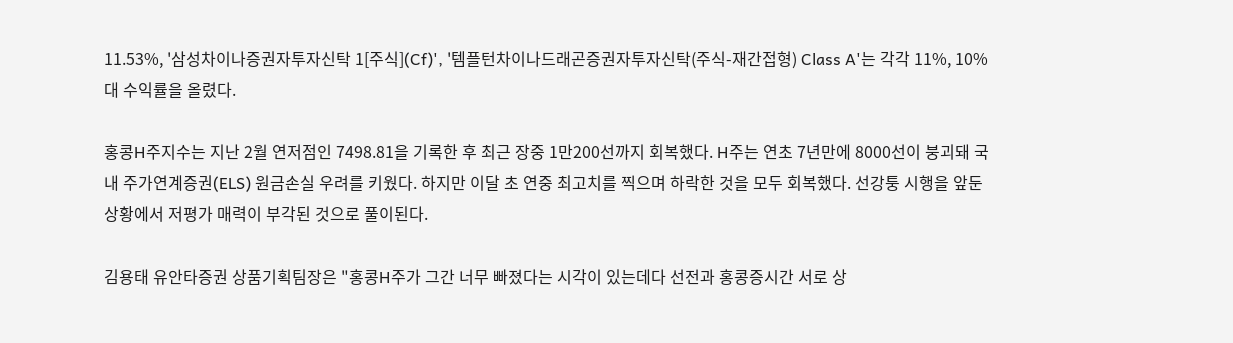11.53%, '삼성차이나증권자투자신탁 1[주식](Cf)', '템플턴차이나드래곤증권자투자신탁(주식-재간접형) Class A'는 각각 11%, 10%대 수익률을 올렸다.

홍콩H주지수는 지난 2월 연저점인 7498.81을 기록한 후 최근 장중 1만200선까지 회복했다. H주는 연초 7년만에 8000선이 붕괴돼 국내 주가연계증권(ELS) 원금손실 우려를 키웠다. 하지만 이달 초 연중 최고치를 찍으며 하락한 것을 모두 회복했다. 선강퉁 시행을 앞둔 상황에서 저평가 매력이 부각된 것으로 풀이된다.

김용태 유안타증권 상품기획팀장은 "홍콩H주가 그간 너무 빠졌다는 시각이 있는데다 선전과 홍콩증시간 서로 상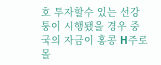호 투자할수 있는 선강퉁이 시행됐을 경우 중국의 자금이 홍콩 H주로 몰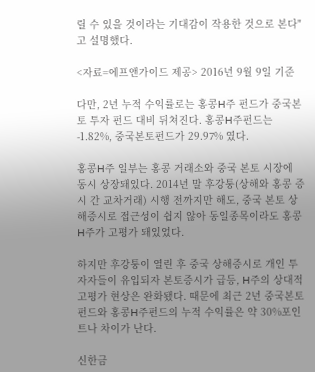릴 수 있을 것이라는 기대감이 작용한 것으로 본다"고 설명했다.

<자료=에프앤가이드 제공> 2016년 9월 9일 기준

다만, 2년 누적 수익률로는 홍콩H주 펀드가 중국본토 투자 펀드 대비 뒤쳐진다. 홍콩H주펀드는 -1.82%, 중국본토펀드가 29.97% 였다.

홍콩H주 일부는 홍콩 거래소와 중국 본토 시장에 동시 상장돼있다. 2014년 말 후강퉁(상해와 홍콩 증시 간 교차거래) 시행 전까지만 해도, 중국 본토 상해증시로 접근성이 쉽지 않아 동일종목이라도 홍콩H주가 고평가 돼있었다.

하지만 후강퉁이 열린 후 중국 상해증시로 개인 투자자들이 유입되자 본토증시가 급등, H주의 상대적 고평가 현상은 완화됐다. 때문에 최근 2년 중국본토펀드와 홍콩H주펀드의 누적 수익률은 약 30%포인트나 차이가 난다.

신한금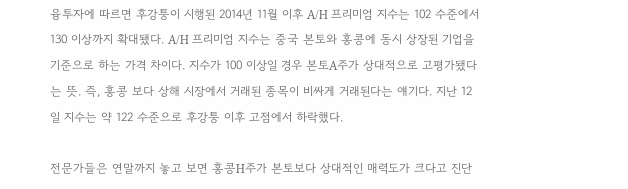융투자에 따르면 후강퉁이 시행된 2014년 11월 이후 A/H 프리미엄 지수는 102 수준에서 130 이상까지 확대됐다. A/H 프리미엄 지수는 중국 본토와 홍콩에 동시 상장된 기업을 기준으로 하는 가격 차이다. 지수가 100 이상일 경우 본토A주가 상대적으로 고평가됐다는 뜻. 즉, 홍콩 보다 상해 시장에서 거래된 종목이 비싸게 거래된다는 얘기다. 지난 12일 지수는 약 122 수준으로 후강퉁 이후 고점에서 하락했다.

전문가들은 연말까지 놓고 보면 홍콩H주가 본토보다 상대적인 매력도가 크다고 진단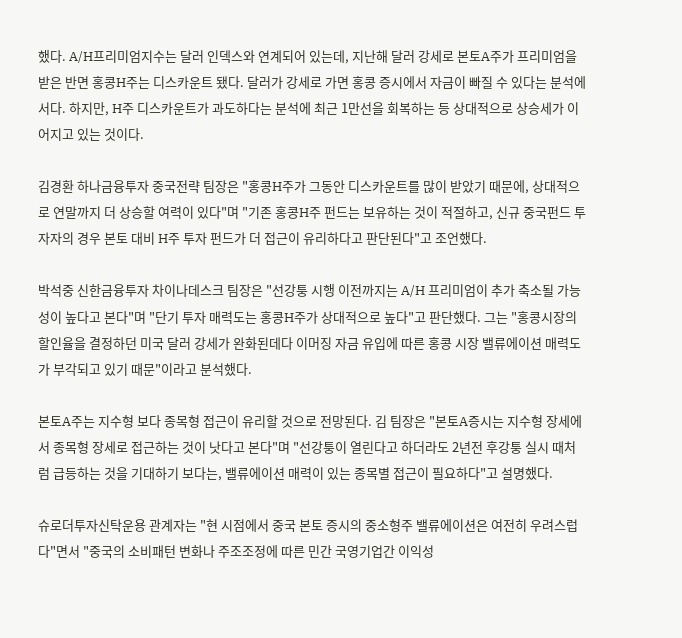했다. A/H프리미엄지수는 달러 인덱스와 연계되어 있는데, 지난해 달러 강세로 본토A주가 프리미엄을 받은 반면 홍콩H주는 디스카운트 됐다. 달러가 강세로 가면 홍콩 증시에서 자금이 빠질 수 있다는 분석에서다. 하지만, H주 디스카운트가 과도하다는 분석에 최근 1만선을 회복하는 등 상대적으로 상승세가 이어지고 있는 것이다.

김경환 하나금융투자 중국전략 팀장은 "홍콩H주가 그동안 디스카운트를 많이 받았기 때문에, 상대적으로 연말까지 더 상승할 여력이 있다"며 "기존 홍콩H주 펀드는 보유하는 것이 적절하고, 신규 중국펀드 투자자의 경우 본토 대비 H주 투자 펀드가 더 접근이 유리하다고 판단된다"고 조언했다.

박석중 신한금융투자 차이나데스크 팀장은 "선강퉁 시행 이전까지는 A/H 프리미엄이 추가 축소될 가능성이 높다고 본다"며 "단기 투자 매력도는 홍콩H주가 상대적으로 높다"고 판단했다. 그는 "홍콩시장의 할인율을 결정하던 미국 달러 강세가 완화된데다 이머징 자금 유입에 따른 홍콩 시장 밸류에이션 매력도가 부각되고 있기 때문"이라고 분석했다.

본토A주는 지수형 보다 종목형 접근이 유리할 것으로 전망된다. 김 팀장은 "본토A증시는 지수형 장세에서 종목형 장세로 접근하는 것이 낫다고 본다"며 "선강퉁이 열린다고 하더라도 2년전 후강퉁 실시 때처럼 급등하는 것을 기대하기 보다는, 밸류에이션 매력이 있는 종목별 접근이 필요하다"고 설명했다.

슈로더투자신탁운용 관계자는 "현 시점에서 중국 본토 증시의 중소형주 밸류에이션은 여전히 우려스럽다"면서 "중국의 소비패턴 변화나 주조조정에 따른 민간 국영기업간 이익성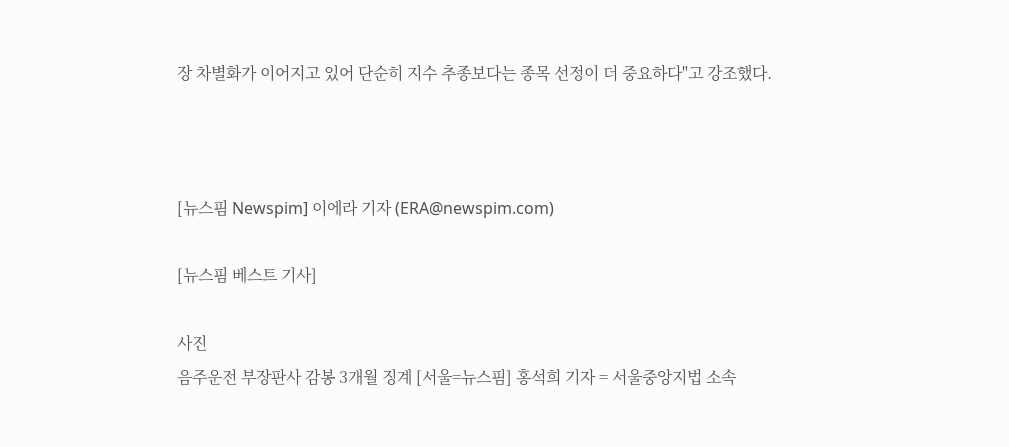장 차별화가 이어지고 있어 단순히 지수 추종보다는 종목 선정이 더 중요하다"고 강조했다.



[뉴스핌 Newspim] 이에라 기자 (ERA@newspim.com)

[뉴스핌 베스트 기사]

사진
음주운전 부장판사 감봉 3개월 징계 [서울=뉴스핌] 홍석희 기자 = 서울중앙지법 소속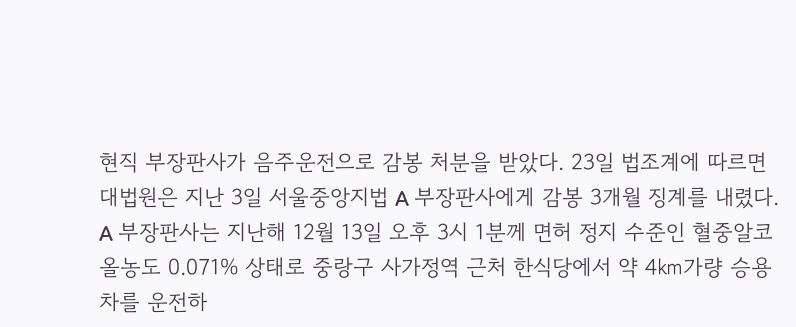현직 부장판사가 음주운전으로 감봉 처분을 받았다. 23일 법조계에 따르면 대법원은 지난 3일 서울중앙지법 A 부장판사에게 감봉 3개월 징계를 내렸다. A 부장판사는 지난해 12월 13일 오후 3시 1분께 면허 정지 수준인 혈중알코올농도 0.071% 상태로 중랑구 사가정역 근처 한식당에서 약 4㎞가량 승용차를 운전하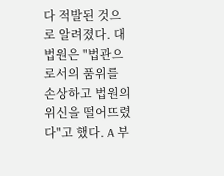다 적발된 것으로 알려졌다. 대법원은 "법관으로서의 품위를 손상하고 법원의 위신을 떨어뜨렸다"고 했다. A 부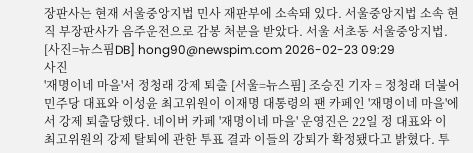장판사는 현재 서울중앙지법 민사 재판부에 소속돼 있다. 서울중앙지법 소속 현직 부장판사가 음주운전으로 감봉 처분을 받았다. 서울 서초동 서울중앙지법. [사진=뉴스핌DB] hong90@newspim.com 2026-02-23 09:29
사진
'재명이네 마을'서 정청래 강제 퇴출 [서울=뉴스핌] 조승진 기자 = 정청래 더불어민주당 대표와 이성윤 최고위원이 이재명 대통령의 팬 카페인 '재명이네 마을'에서 강제 퇴출당했다. 네이버 카페 '재명이네 마을' 운영진은 22일 정 대표와 이 최고위원의 강제 탈퇴에 관한 투표 결과 이들의 강퇴가 확정됐다고 밝혔다. 투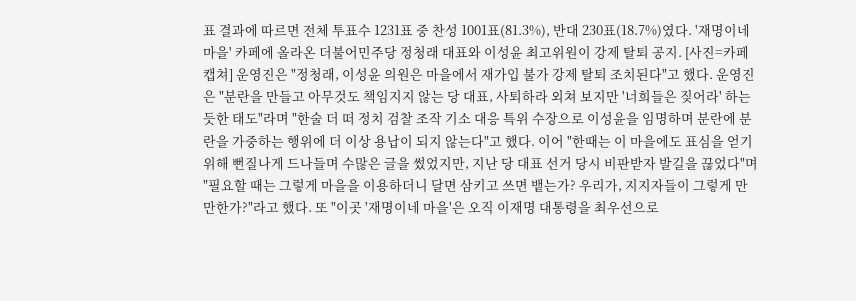표 결과에 따르면 전체 투표수 1231표 중 찬성 1001표(81.3%), 반대 230표(18.7%)였다. '재명이네 마을' 카페에 올라온 더불어민주당 정청래 대표와 이성윤 최고위원이 강제 탈퇴 공지. [사진=카페 캡쳐] 운영진은 "정청래, 이성윤 의원은 마을에서 재가입 불가 강제 탈퇴 조치된다"고 했다. 운영진은 "분란을 만들고 아무것도 책임지지 않는 당 대표, 사퇴하라 외쳐 보지만 '너희들은 짖어라' 하는 듯한 태도"라며 "한술 더 떠 정치 검찰 조작 기소 대응 특위 수장으로 이성윤을 임명하며 분란에 분란을 가중하는 행위에 더 이상 용납이 되지 않는다"고 했다. 이어 "한때는 이 마을에도 표심을 얻기 위해 뻔질나게 드나들며 수많은 글을 썼었지만, 지난 당 대표 선거 당시 비판받자 발길을 끊었다"며 "필요할 때는 그렇게 마을을 이용하더니 달면 삼키고 쓰면 뱉는가? 우리가, 지지자들이 그렇게 만만한가?"라고 했다. 또 "이곳 '재명이네 마을'은 오직 이재명 대통령을 최우선으로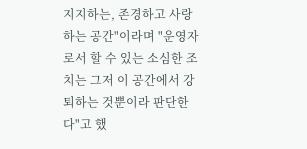지지하는, 존경하고 사랑하는 공간"이라며 "운영자로서 할 수 있는 소심한 조치는 그저 이 공간에서 강퇴하는 것뿐이라 판단한다"고 했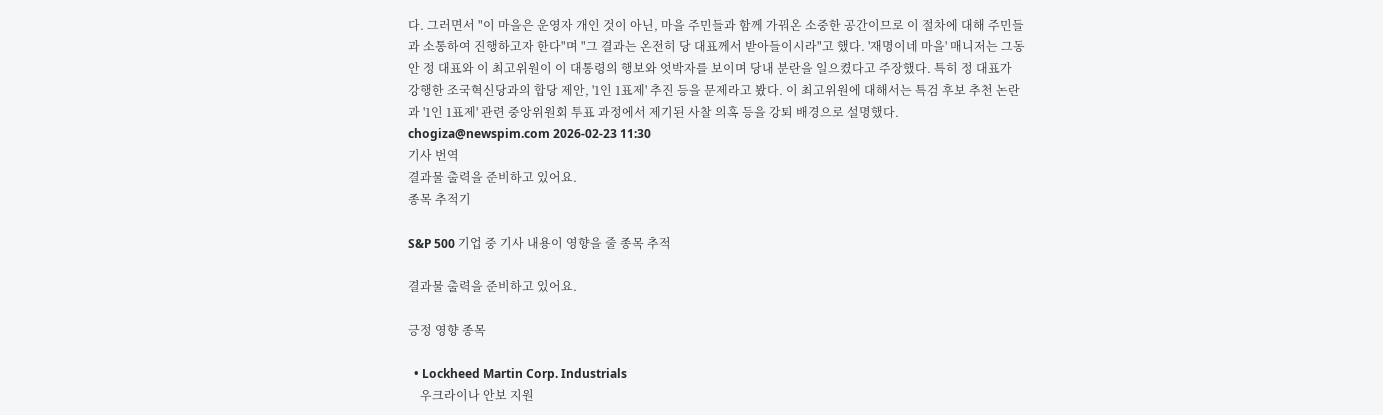다. 그러면서 "이 마을은 운영자 개인 것이 아닌, 마을 주민들과 함께 가꿔온 소중한 공간이므로 이 절차에 대해 주민들과 소통하여 진행하고자 한다"며 "그 결과는 온전히 당 대표께서 받아들이시라"고 했다. '재명이네 마을' 매니저는 그동안 정 대표와 이 최고위원이 이 대통령의 행보와 엇박자를 보이며 당내 분란을 일으켰다고 주장했다. 특히 정 대표가 강행한 조국혁신당과의 합당 제안, '1인 1표제' 추진 등을 문제라고 봤다. 이 최고위원에 대해서는 특검 후보 추천 논란과 '1인 1표제' 관련 중앙위원회 투표 과정에서 제기된 사찰 의혹 등을 강퇴 배경으로 설명했다.  chogiza@newspim.com 2026-02-23 11:30
기사 번역
결과물 출력을 준비하고 있어요.
종목 추적기

S&P 500 기업 중 기사 내용이 영향을 줄 종목 추적

결과물 출력을 준비하고 있어요.

긍정 영향 종목

  • Lockheed Martin Corp. Industrials
    우크라이나 안보 지원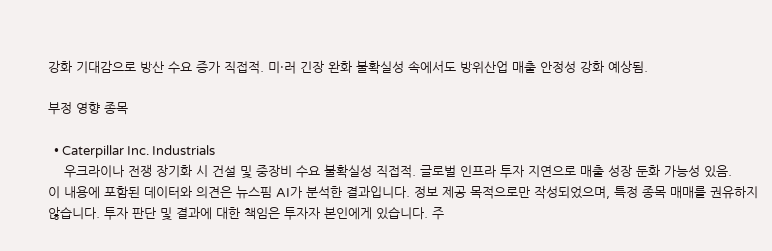강화 기대감으로 방산 수요 증가 직접적. 미·러 긴장 완화 불확실성 속에서도 방위산업 매출 안정성 강화 예상됨.

부정 영향 종목

  • Caterpillar Inc. Industrials
    우크라이나 전쟁 장기화 시 건설 및 중장비 수요 불확실성 직접적. 글로벌 인프라 투자 지연으로 매출 성장 둔화 가능성 있음.
이 내용에 포함된 데이터와 의견은 뉴스핌 AI가 분석한 결과입니다. 정보 제공 목적으로만 작성되었으며, 특정 종목 매매를 권유하지 않습니다. 투자 판단 및 결과에 대한 책임은 투자자 본인에게 있습니다. 주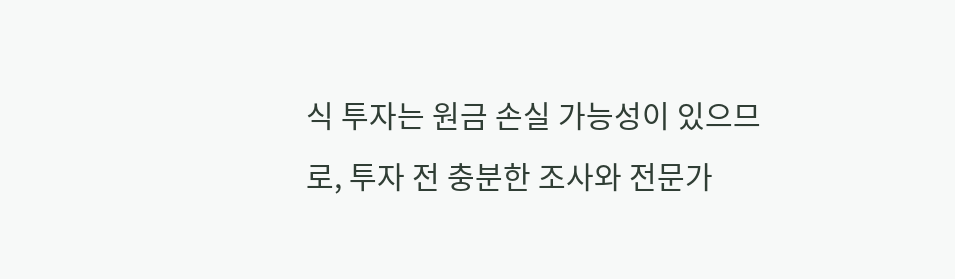식 투자는 원금 손실 가능성이 있으므로, 투자 전 충분한 조사와 전문가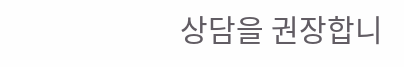상담을 권장합니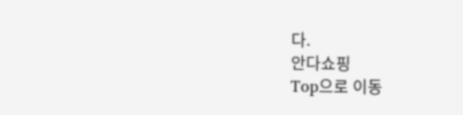다.
안다쇼핑
Top으로 이동